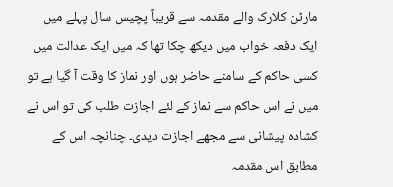مارٹن کلارک والے مقدمہ سے قریباً پچیس سال پہلے میں ایک دفعہ خواب میں دیکھ چکا تھا کہ میں ایک عدالت میں کسی حاکم کے سامنے حاضر ہوں اور نماز کا وقت آ گیا ہے تو میں نے اس حاکم سے نماز کے لئے اجازت طلب کی تو اس نے کشادہ پیشانی سے مجھے اجازت دیدی۔ چنانچہ اس کے مطابق اس مقدمہ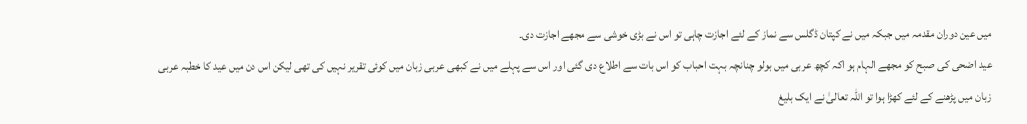میں عین دوران مقدمہ میں جبکہ میں نے کپتان ڈگلس سے نماز کے لئے اجازت چاہی تو اس نے بڑی خوشی سے مجھے اجازت دی۔
عید اضحی کی صبح کو مجھے الہام ہو اکہ کچھ عربی میں بولو چنانچہ بہت احباب کو اس بات سے اطلاع دی گئی اور اس سے پہلے میں نے کبھی عربی زبان میں کوئی تقریر نہیں کی تھی لیکن اس دن میں عید کا خطبہ عربی زبان میں پڑھنے کے لئے کھڑا ہوا تو اللہ تعالیٰ نے ایک بلیغ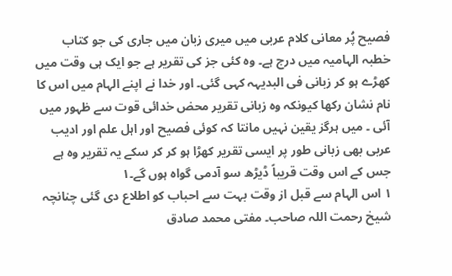فصیح پُر معانی کلام عربی میں میری زبان میں جاری کی جو کتاب خطبہ الہامیہ میں درج ہے۔ وہ کئی جز کی تقریر ہے جو ایک ہی وقت میں کھڑے ہو کر زبانی فی البدیہہ کہی گئی۔ اور خدا نے اپنے الہام میں اس کا نام نشان رکھا کیونکہ وہ زبانی تقریر محض خدائی قوت سے ظہور میں آئی ۔ میں ہرگز یقین نہیں مانتا کہ کوئی فصیح اور اہل علم اور ادیب عربی بھی زبانی طور پر ایسی تقریر کھڑا ہو کر کر سکے یہ تقریر وہ ہے جس کے اس وقت قریباً ڈیڑھ سو آدمی گواہ ہوں گے۔۱
۱ اس الہام سے قبل از وقت بہت سے احباب کو اطلاع دی گئی چنانچہ شیخ رحمت اللہ صاحب۔ مفتی محمد صادق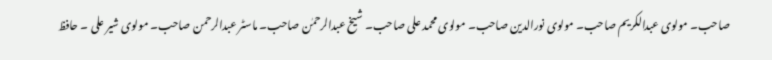صاحب۔ مولوی عبدالکریم صاحب۔ مولوی نورالدین صاحب۔ مولوی محمد علی صاحب۔ شیخ عبدالرحمٰن صاحب۔ ماسٹر عبدالرحمن صاحب۔ مولوی شیر علی ۔ حافظ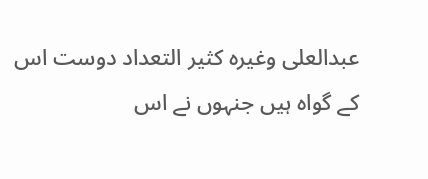عبدالعلی وغیرہ کثیر التعداد دوست اس کے گواہ ہیں جنہوں نے اس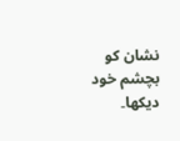نشان کو بچشم خود دیکھا۔